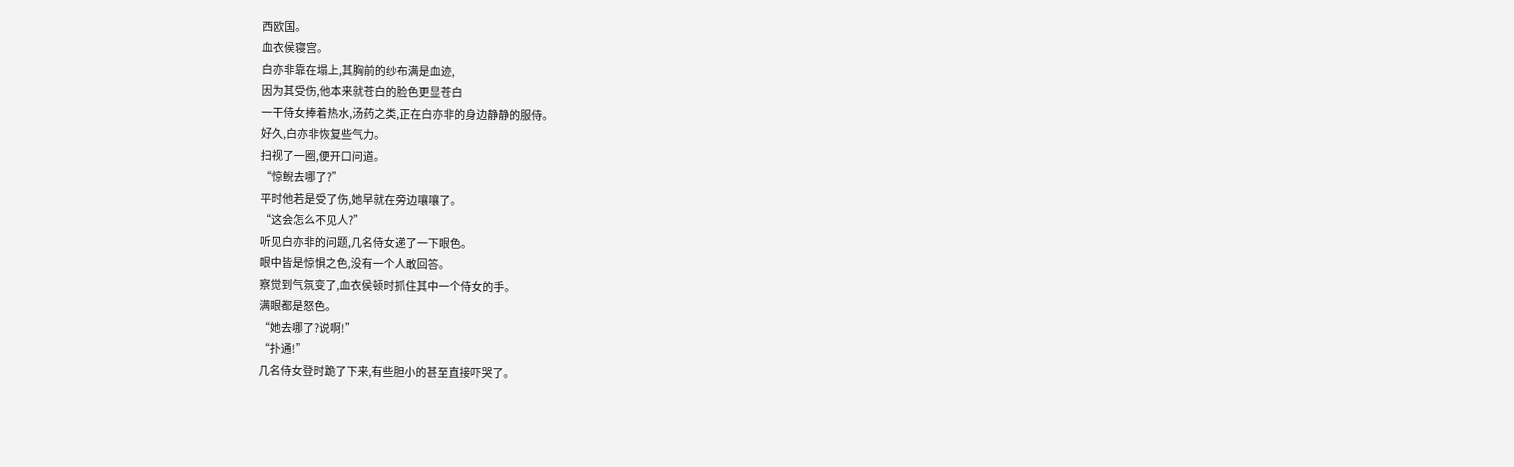西欧国。
血衣侯寝宫。
白亦非靠在塌上,其胸前的纱布满是血迹,
因为其受伤,他本来就苍白的脸色更显苍白
一干侍女捧着热水,汤药之类,正在白亦非的身边静静的服侍。
好久,白亦非恢复些气力。
扫视了一圈,便开口问道。
“惊鲵去哪了?”
平时他若是受了伤,她早就在旁边嚷嚷了。
“这会怎么不见人?”
听见白亦非的问题,几名侍女递了一下眼色。
眼中皆是惊惧之色,没有一个人敢回答。
察觉到气氛变了,血衣侯顿时抓住其中一个侍女的手。
满眼都是怒色。
“她去哪了?说啊!”
“扑通!”
几名侍女登时跪了下来,有些胆小的甚至直接吓哭了。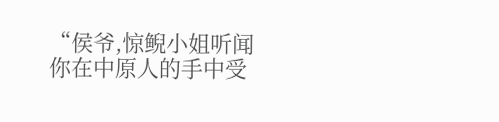“侯爷,惊鲵小姐听闻你在中原人的手中受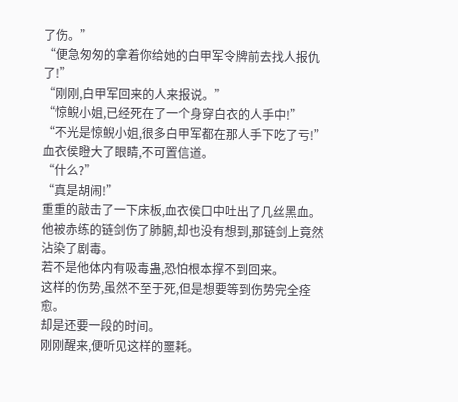了伤。”
“便急匆匆的拿着你给她的白甲军令牌前去找人报仇了!”
“刚刚,白甲军回来的人来报说。”
“惊鲵小姐,已经死在了一个身穿白衣的人手中!”
“不光是惊鲵小姐,很多白甲军都在那人手下吃了亏!”
血衣侯瞪大了眼睛,不可置信道。
“什么?”
“真是胡闹!”
重重的敲击了一下床板,血衣侯口中吐出了几丝黑血。
他被赤练的链剑伤了肺腑,却也没有想到,那链剑上竟然沾染了剧毒。
若不是他体内有吸毒蛊,恐怕根本撑不到回来。
这样的伤势,虽然不至于死,但是想要等到伤势完全痊愈。
却是还要一段的时间。
刚刚醒来,便听见这样的噩耗。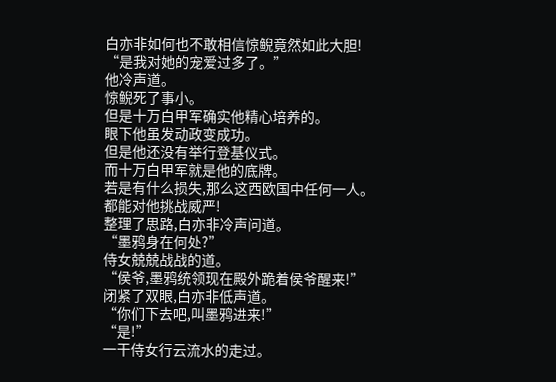白亦非如何也不敢相信惊鲵竟然如此大胆!
“是我对她的宠爱过多了。”
他冷声道。
惊鲵死了事小。
但是十万白甲军确实他精心培养的。
眼下他虽发动政变成功。
但是他还没有举行登基仪式。
而十万白甲军就是他的底牌。
若是有什么损失,那么这西欧国中任何一人。
都能对他挑战威严!
整理了思路,白亦非冷声问道。
“墨鸦身在何处?”
侍女兢兢战战的道。
“侯爷,墨鸦统领现在殿外跪着侯爷醒来!”
闭紧了双眼,白亦非低声道。
“你们下去吧,叫墨鸦进来!”
“是!”
一干侍女行云流水的走过。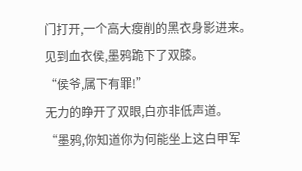门打开,一个高大瘦削的黑衣身影进来。
见到血衣侯,墨鸦跪下了双膝。
“侯爷,属下有罪!”
无力的睁开了双眼,白亦非低声道。
“墨鸦,你知道你为何能坐上这白甲军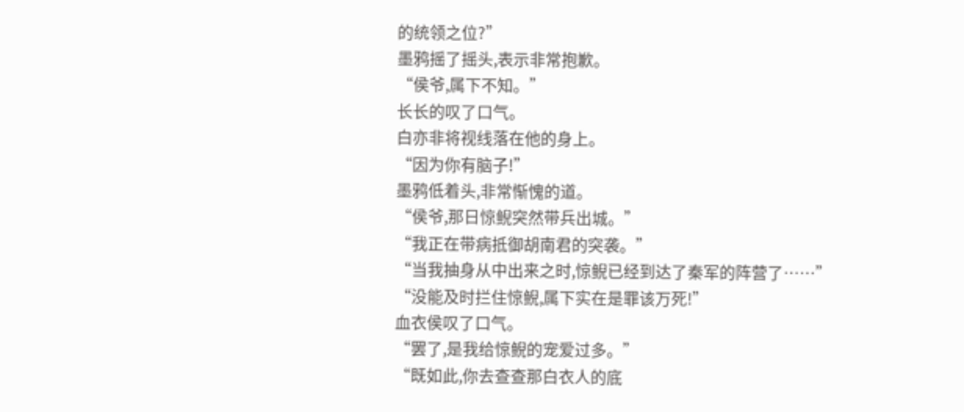的统领之位?”
墨鸦摇了摇头,表示非常抱歉。
“侯爷,属下不知。”
长长的叹了口气。
白亦非将视线落在他的身上。
“因为你有脑子!”
墨鸦低着头,非常惭愧的道。
“侯爷,那日惊鲵突然带兵出城。”
“我正在带病抵御胡南君的突袭。”
“当我抽身从中出来之时,惊鲵已经到达了秦军的阵营了……”
“没能及时拦住惊鲵,属下实在是罪该万死!”
血衣侯叹了口气。
“罢了,是我给惊鲵的宠爱过多。”
“既如此,你去查查那白衣人的底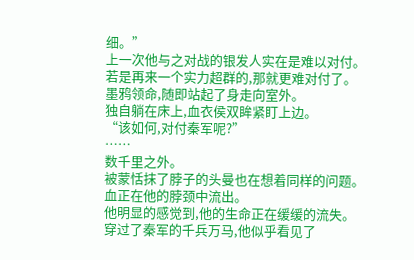细。”
上一次他与之对战的银发人实在是难以对付。
若是再来一个实力超群的,那就更难对付了。
墨鸦领命,随即站起了身走向室外。
独自躺在床上,血衣侯双眸紧盯上边。
“该如何,对付秦军呢?”
……
数千里之外。
被蒙恬抹了脖子的头曼也在想着同样的问题。
血正在他的脖颈中流出。
他明显的感觉到,他的生命正在缓缓的流失。
穿过了秦军的千兵万马,他似乎看见了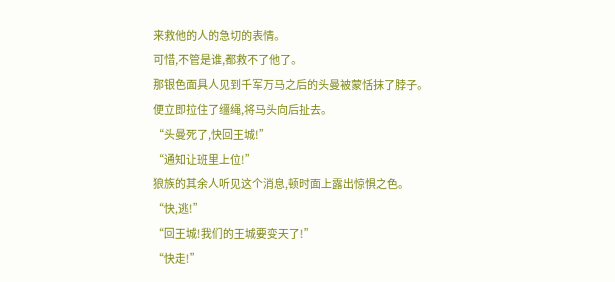来救他的人的急切的表情。
可惜,不管是谁,都救不了他了。
那银色面具人见到千军万马之后的头曼被蒙恬抹了脖子。
便立即拉住了缰绳,将马头向后扯去。
“头曼死了,快回王城!”
“通知让班里上位!”
狼族的其余人听见这个消息,顿时面上露出惊惧之色。
“快,逃!”
“回王城!我们的王城要变天了!”
“快走!”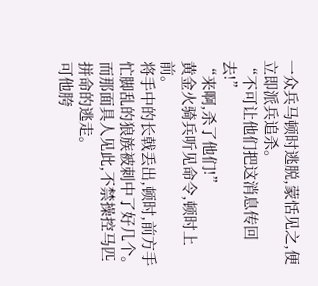一众兵马顿时逃脱,蒙恬见之,便立即派兵追杀。
“不可让他们把这消息传回去!”
“来啊,杀了他们!”
黄金火骑兵听见命令,顿时上前。
将手中的长戟丢出,顿时,前方手忙脚乱的狼族被刺中了好几个。
而那面具人见此,不禁操控马匹拼命的逃走。
可他胯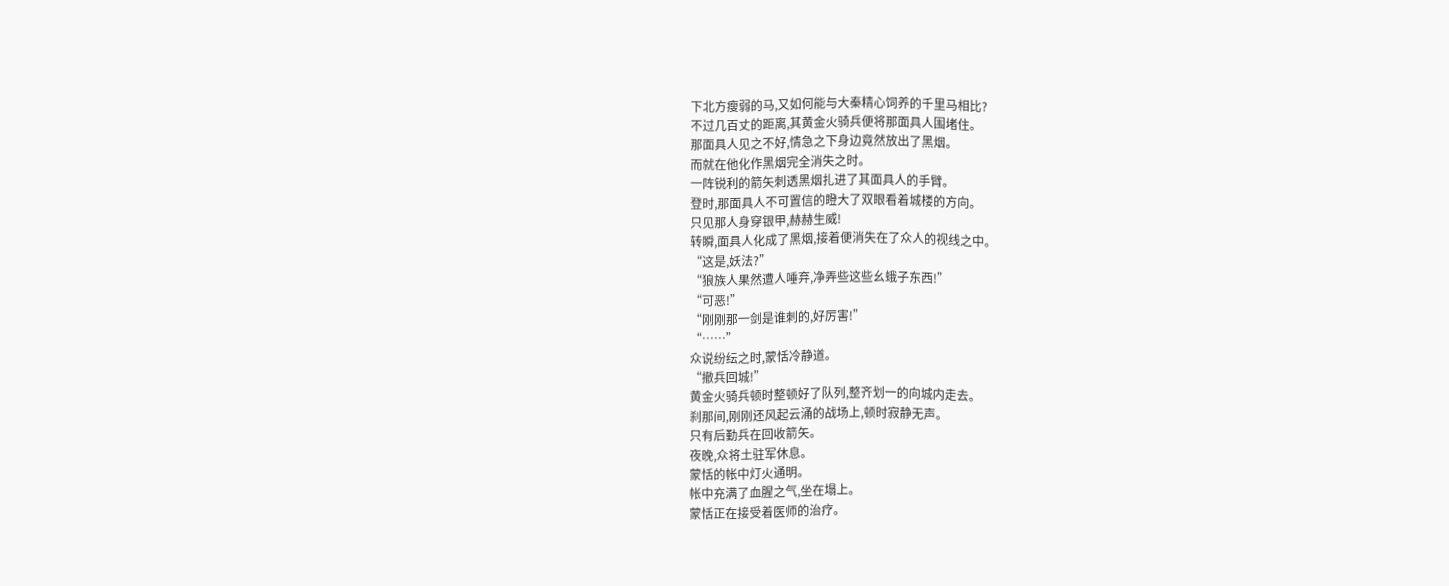下北方瘦弱的马,又如何能与大秦精心饲养的千里马相比?
不过几百丈的距离,其黄金火骑兵便将那面具人围堵住。
那面具人见之不好,情急之下身边竟然放出了黑烟。
而就在他化作黑烟完全消失之时。
一阵锐利的箭矢刺透黑烟扎进了其面具人的手臂。
登时,那面具人不可置信的瞪大了双眼看着城楼的方向。
只见那人身穿银甲,赫赫生威!
转瞬,面具人化成了黑烟,接着便消失在了众人的视线之中。
“这是,妖法?”
“狼族人果然遭人唾弃,净弄些这些幺蛾子东西!”
“可恶!”
“刚刚那一剑是谁刺的,好厉害!”
“……”
众说纷纭之时,蒙恬冷静道。
“撤兵回城!”
黄金火骑兵顿时整顿好了队列,整齐划一的向城内走去。
刹那间,刚刚还风起云涌的战场上,顿时寂静无声。
只有后勤兵在回收箭矢。
夜晚,众将土驻军休息。
蒙恬的帐中灯火通明。
帐中充满了血腥之气,坐在塌上。
蒙恬正在接受着医师的治疗。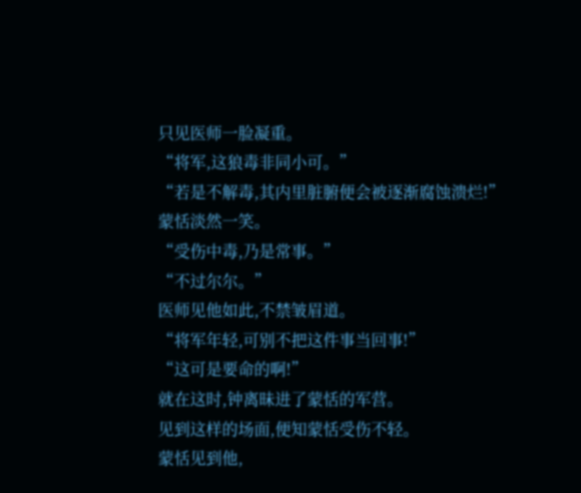只见医师一脸凝重。
“将军,这狼毒非同小可。”
“若是不解毒,其内里脏腑便会被逐渐腐蚀溃烂!”
蒙恬淡然一笑。
“受伤中毒,乃是常事。”
“不过尔尔。”
医师见他如此,不禁皱眉道。
“将军年轻,可别不把这件事当回事!”
“这可是要命的啊!”
就在这时,钟离昧进了蒙恬的军营。
见到这样的场面,便知蒙恬受伤不轻。
蒙恬见到他,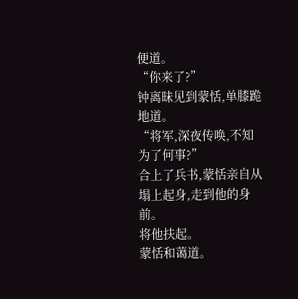便道。
“你来了?”
钟离昧见到蒙恬,单膝跪地道。
“将军,深夜传唤,不知为了何事?”
合上了兵书,蒙恬亲自从塌上起身,走到他的身前。
将他扶起。
蒙恬和蔼道。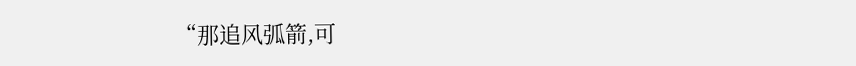“那追风弧箭,可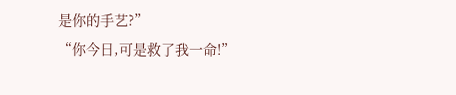是你的手艺?”
“你今日,可是救了我一命!”